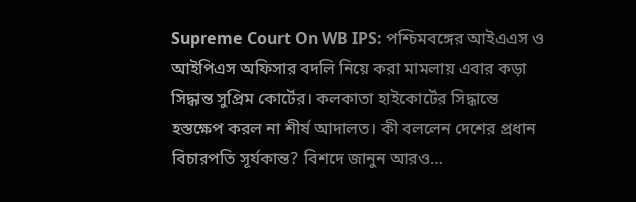Supreme Court On WB IPS: পশ্চিমবঙ্গের আইএএস ও আইপিএস অফিসার বদলি নিয়ে করা মামলায় এবার কড়া সিদ্ধান্ত সুপ্রিম কোর্টের। কলকাতা হাইকোর্টের সিদ্ধান্তে হস্তক্ষেপ করল না শীর্ষ আদালত। কী বললেন দেশের প্রধান বিচারপতি সূর্যকান্ত? বিশদে জানুন আরও…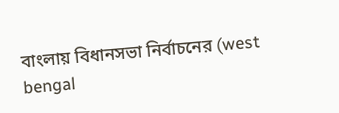বাংলায় বিধানসভা নির্বাচনের (west bengal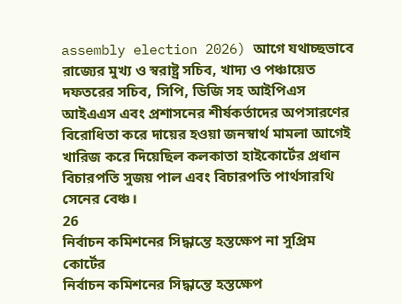assembly election 2026) আগে যথাচ্ছভাবে রাজ্যের মুখ্য ও স্বরাষ্ট্র সচিব, খাদ্য ও পঞ্চায়েত দফতরের সচিব, সিপি, ডিজি সহ আইপিএস আইএএস এবং প্রশাসনের শীর্ষকর্তাদের অপসারণের বিরোধিতা করে দায়ের হওয়া জনস্বার্থ মামলা আগেই খারিজ করে দিয়েছিল কলকাতা হাইকোর্টের প্রধান বিচারপতি সুজয় পাল এবং বিচারপতি পার্থসারথি সেনের বেঞ্চ।
26
নির্বাচন কমিশনের সিদ্ধান্তে হস্তক্ষেপ না সুপ্রিম কোর্টের
নির্বাচন কমিশনের সিদ্ধান্তে হস্তক্ষেপ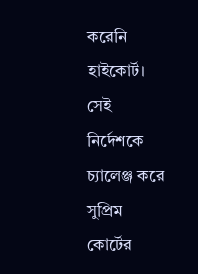করেনি হাইকোর্ট। সেই নির্দেশকে চ্যালেঞ্জ করে সুপ্রিম কোর্টের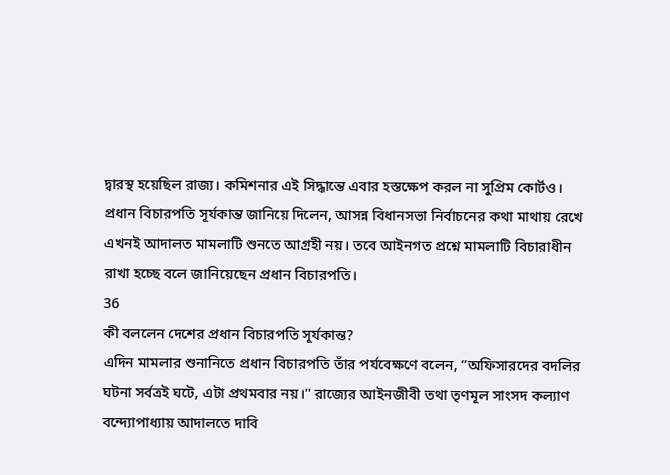দ্বারস্থ হয়েছিল রাজ্য। কমিশনার এই সিদ্ধান্তে এবার হস্তক্ষেপ করল না সুপ্রিম কোর্টও। প্রধান বিচারপতি সূর্যকান্ত জানিয়ে দিলেন, আসন্ন বিধানসভা নির্বাচনের কথা মাথায় রেখে এখনই আদালত মামলাটি শুনতে আগ্রহী নয়। তবে আইনগত প্রশ্নে মামলাটি বিচারাধীন রাখা হচ্ছে বলে জানিয়েছেন প্রধান বিচারপতি।
36
কী বললেন দেশের প্রধান বিচারপতি সূর্যকান্ত?
এদিন মামলার শুনানিতে প্রধান বিচারপতি তাঁর পর্যবেক্ষণে বলেন, ‘’অফিসারদের বদলির ঘটনা সর্বত্রই ঘটে, এটা প্রথমবার নয়।'' রাজ্যের আইনজীবী তথা তৃণমূল সাংসদ কল্যাণ বন্দ্যোপাধ্যায় আদালতে দাবি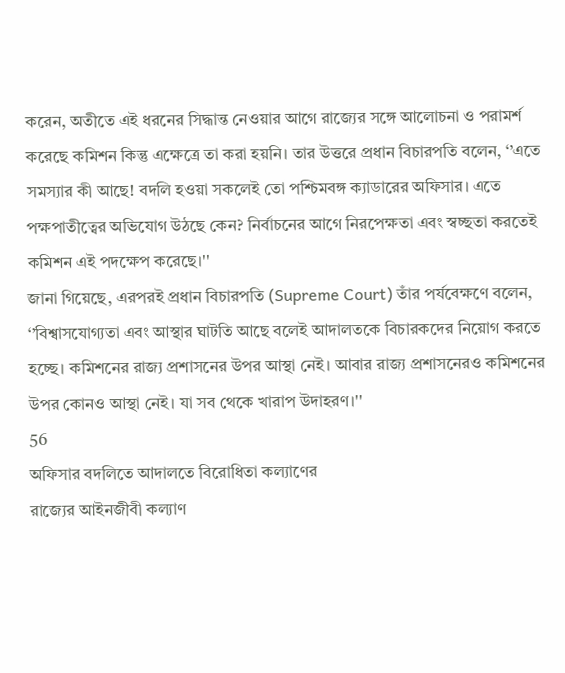করেন, অতীতে এই ধরনের সিদ্ধান্ত নেওয়ার আগে রাজ্যের সঙ্গে আলোচনা ও পরামর্শ করেছে কমিশন কিন্তু এক্ষেত্রে তা করা হয়নি। তার উত্তরে প্রধান বিচারপতি বলেন, ‘’এতে সমস্যার কী আছে! বদলি হওয়া সকলেই তো পশ্চিমবঙ্গ ক্যাডারের অফিসার। এতে পক্ষপাতীত্বের অভিযোগ উঠছে কেন? নির্বাচনের আগে নিরপেক্ষতা এবং স্বচ্ছতা করতেই কমিশন এই পদক্ষেপ করেছে।''
জানা গিয়েছে, এরপরই প্রধান বিচারপতি (Supreme Court) তাঁর পর্যবেক্ষণে বলেন, ‘’বিশ্বাসযোগ্যতা এবং আস্থার ঘাটতি আছে বলেই আদালতকে বিচারকদের নিয়োগ করতে হচ্ছে। কমিশনের রাজ্য প্রশাসনের উপর আস্থা নেই। আবার রাজ্য প্রশাসনেরও কমিশনের উপর কোনও আস্থা নেই। যা সব থেকে খারাপ উদাহরণ।''
56
অফিসার বদলিতে আদালতে বিরোধিতা কল্যাণের
রাজ্যের আইনজীবী কল্যাণ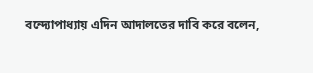বন্দ্যোপাধ্যায় এদিন আদালতের দাবি করে বলেন,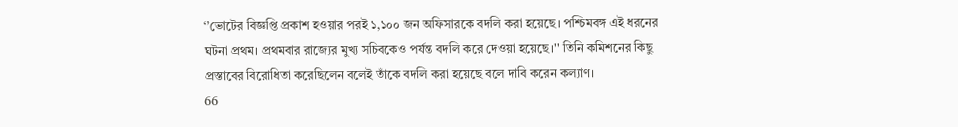‘’ভোটের বিজ্ঞপ্তি প্রকাশ হওয়ার পরই ১,১০০ জন অফিসারকে বদলি করা হয়েছে। পশ্চিমবঙ্গ এই ধরনের ঘটনা প্রথম। প্রথমবার রাজ্যের মুখ্য সচিবকেও পর্যন্ত বদলি করে দেওয়া হয়েছে।'' তিনি কমিশনের কিছু প্রস্তাবের বিরোধিতা করেছিলেন বলেই তাঁকে বদলি করা হয়েছে বলে দাবি করেন কল্যাণ।
66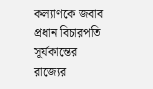কল্যাণকে জবাব প্রধান বিচারপতি সূর্যকান্তের
রাজ্যের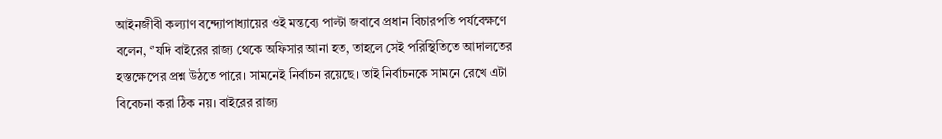আইনজীবী কল্যাণ বন্দ্যোপাধ্যায়ের ওই মন্তব্যে পাল্টা জবাবে প্রধান বিচারপতি পর্যবেক্ষণে বলেন, ‘’যদি বাইরের রাজ্য থেকে অফিসার আনা হত, তাহলে সেই পরিস্থিতিতে আদালতের হস্তক্ষেপের প্রশ্ন উঠতে পারে। সামনেই নির্বাচন রয়েছে। তাই নির্বাচনকে সামনে রেখে এটা বিবেচনা করা ঠিক নয়। বাইরের রাজ্য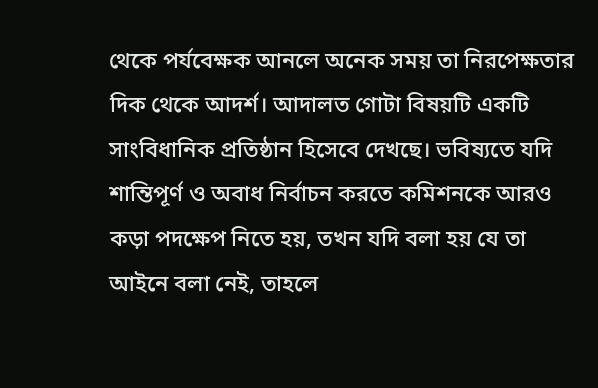থেকে পর্যবেক্ষক আনলে অনেক সময় তা নিরপেক্ষতার দিক থেকে আদর্শ। আদালত গোটা বিষয়টি একটি সাংবিধানিক প্রতিষ্ঠান হিসেবে দেখছে। ভবিষ্যতে যদি শান্তিপূর্ণ ও অবাধ নির্বাচন করতে কমিশনকে আরও কড়া পদক্ষেপ নিতে হয়, তখন যদি বলা হয় যে তা আইনে বলা নেই, তাহলে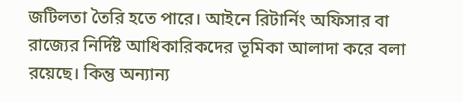জটিলতা তৈরি হতে পারে। আইনে রিটার্নিং অফিসার বা রাজ্যের নির্দিষ্ট আধিকারিকদের ভূমিকা আলাদা করে বলা রয়েছে। কিন্তু অন্যান্য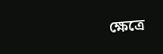ক্ষেত্রে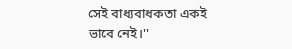সেই বাধ্যবাধকতা একই ভাবে নেই।''